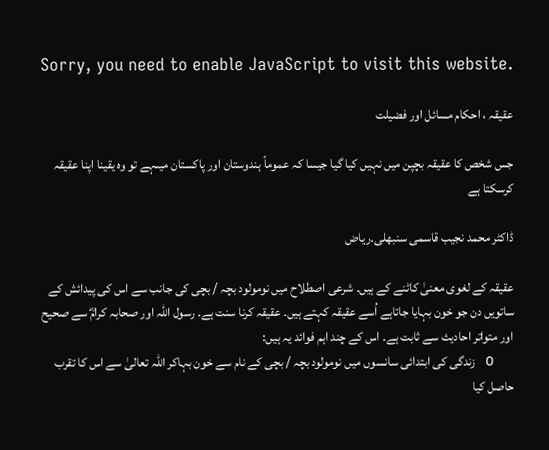Sorry, you need to enable JavaScript to visit this website.

عقیقہ ، احکام مسائل اور فضیلت

جس شخص کا عقیقہ بچپن میں نہیں کیا گیا جیسا کہ عموماً ہندوستان اور پاکستان میںہے تو وہ یقینا اپنا عقیقہ کرسکتا ہے

ڈاکٹر محمد نجیب قاسمی سنبھلی۔ریاض

عقیقہ کے لغوی معنیٰ کاٹنے کے ہیں۔ شرعی اصطلاح میں نومولود بچہ / بچی کی جانب سے اس کی پیدائش کے ساتویں دن جو خون بہایا جاتاہے اُسے عقیقہ کہتے ہیں۔ عقیقہ کرنا سنت ہے۔ رسول اللہ اور صحابہ کرامؓ سے صحیح اور متواتر احادیث سے ثابت ہے۔ اس کے چند اہم فوائد یہ ہیں:
    o  زندگی کی ابتدائی سانسوں میں نومولود بچہ / بچی کے نام سے خون بہاکر اللہ تعالیٰ سے اس کا تقرب حاصل کیا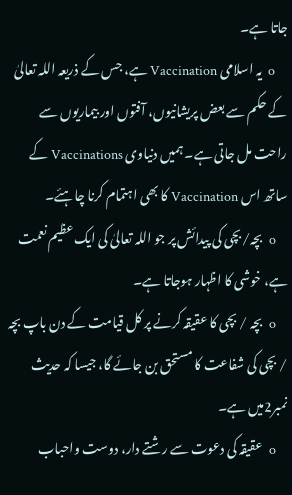جاتا ہے۔
    o  یہ اسلامی Vaccination ہے، جس کے ذریعہ اللہ تعالیٰ کے حکم سے بعض پریشانیوں، آفتوں اور بیماریوں سے راحت مل جاتی ہے۔ ہمیں دنیاوی Vaccinations کے ساتھ اس Vaccination کا بھی اہتمام کرنا چاہئے۔
    o  بچہ/بچی کی پیدائش پر جو اللہ تعالیٰ کی ایک عظیم نعمت ہے، خوشی کا اظہار ہوجاتا ہے۔
    o  بچہ / بچی کا عقیقہ کرنے پر کل قیامت کے دن باپ بچہ / بچی کی شفاعت کا مستحق بن جائے گا، جیسا کہ حدیث نمبر2میں ہے۔
    o  عقیقہ کی دعوت سے رشتے دار، دوست واحباب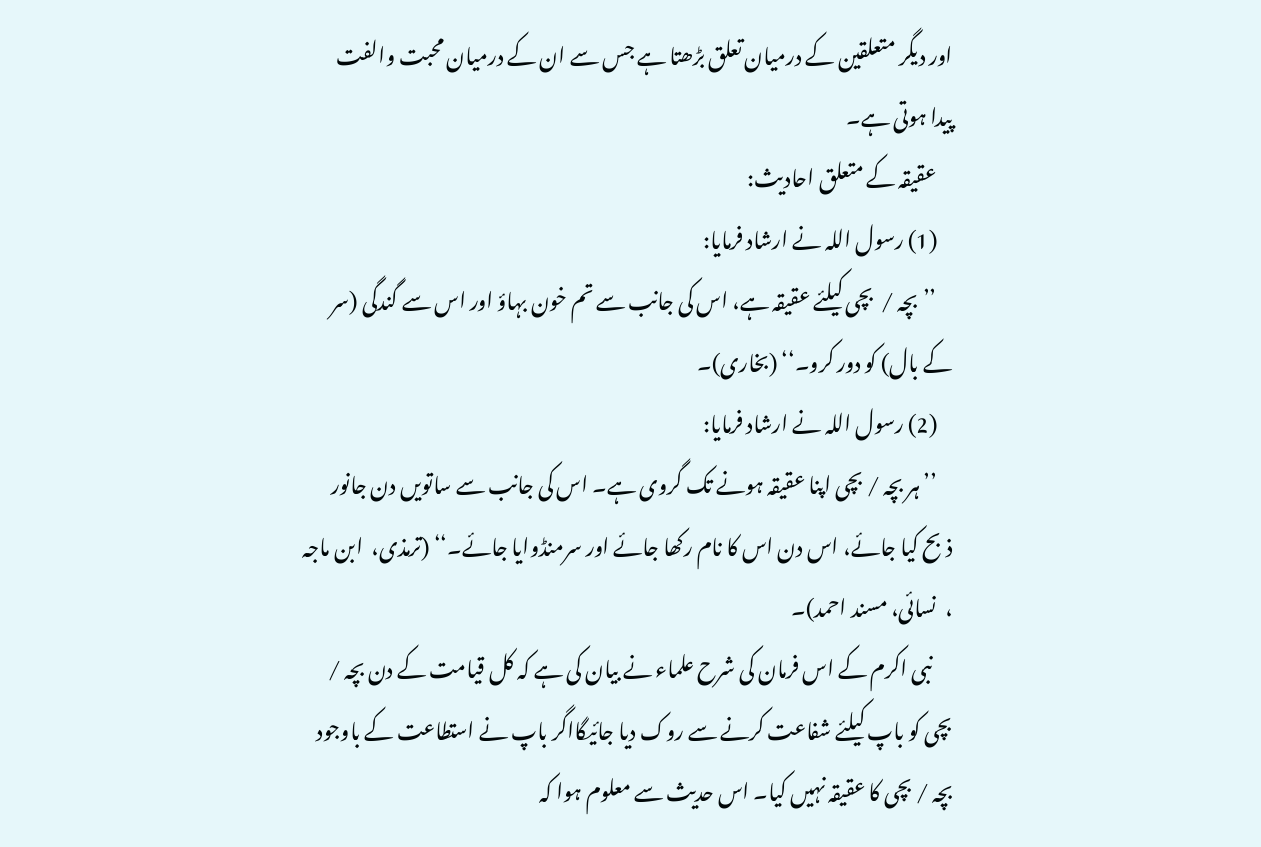اور دیگر متعلقین کے درمیان تعلق بڑھتا ہے جس سے ان کے درمیان محبت والفت پیدا ہوتی ہے۔
    عقیقہ کے متعلق احادیث:
    (1) رسول اللہ نے ارشاد فرمایا:
    ’’بچہ /  بچی کیلئے عقیقہ ہے، اس کی جانب سے تم خون بہاؤ اور اس سے گندگی (سر کے بال) کو دور کرو۔‘‘ (بخاری)۔
    (2) رسول اللہ نے ارشاد فرمایا:
    ’’ہر بچہ / بچی اپنا عقیقہ ہونے تک گروی ہے۔ اس کی جانب سے ساتویں دن جانور ذبح کیا جائے، اس دن اس کا نام رکھا جائے اور سرمنڈوایا جائے۔‘‘ (ترمذی،  ابن ماجہ ،  نسائی، مسند احمد)۔
     نبی اکرم کے اس فرمان کی شرح علماء نے بیان کی ہے کہ کل قیامت کے دن بچہ /  بچی کو باپ کیلئے شفاعت کرنے سے روک دیا جائیگااگر باپ نے استطاعت کے باوجود بچہ / بچی کا عقیقہ نہیں کیا۔ اس حدیث سے معلوم ہوا کہ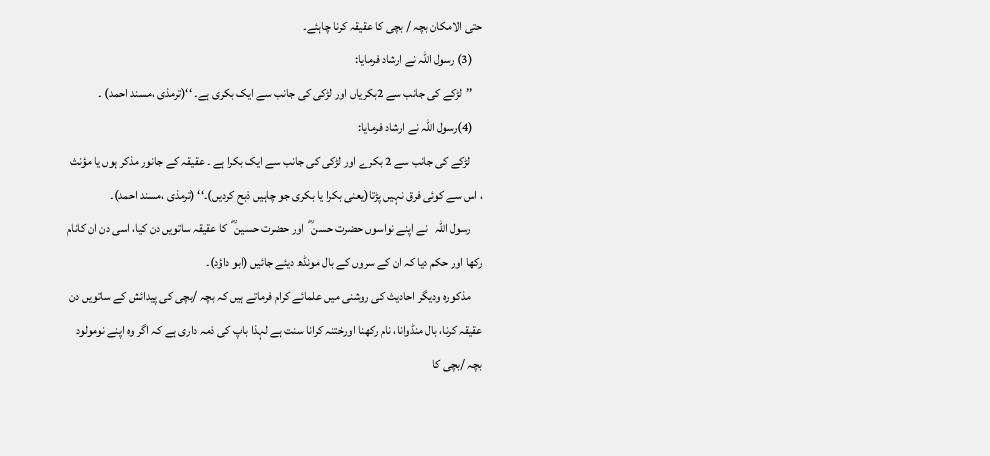حتی الامکان بچہ / بچی کا عقیقہ کرنا چاہئے۔
    (3) رسول اللہ نے ارشاد فرمایا:
    ’’لڑکے کی جانب سے 2بکریاں اور لڑکی کی جانب سے ایک بکری ہے۔ ‘‘(ترمذی ،مسند احمد) ۔
    (4)رسول اللہ نے ارشاد فرمایا:
     لڑکے کی جانب سے 2 بکرے اور لڑکی کی جانب سے ایک بکرا ہے ۔ عقیقہ کے جانور مذکر ہوں یا مؤنث ، اس سے کوئی فرق نہیں پڑتا(یعنی بکرا یا بکری جو چاہیں ذبح کردیں)۔‘‘ (ترمذی ،مسند احمد)۔
     رسول اللہ   نے اپنے نواسوں حضرت حسن ؓ  اور حضرت حسین ؓ  کا عقیقہ ساتویں دن کیا، اسی دن ان کانام رکھا اور حکم دیا کہ ان کے سروں کے بال مونڈھ دیئے جائیں (ابو داؤد)۔
     مذکورہ ودیگر احادیث کی روشنی میں علمائے کرام فرماتے ہیں کہ بچہ /بچی کی پیدائش کے ساتویں دن عقیقہ کرنا، بال منڈوانا، نام رکھنا اورختنہ کرانا سنت ہے لہذا باپ کی ذمہ داری ہے کہ اگر وہ اپنے نومولود بچہ /بچی کا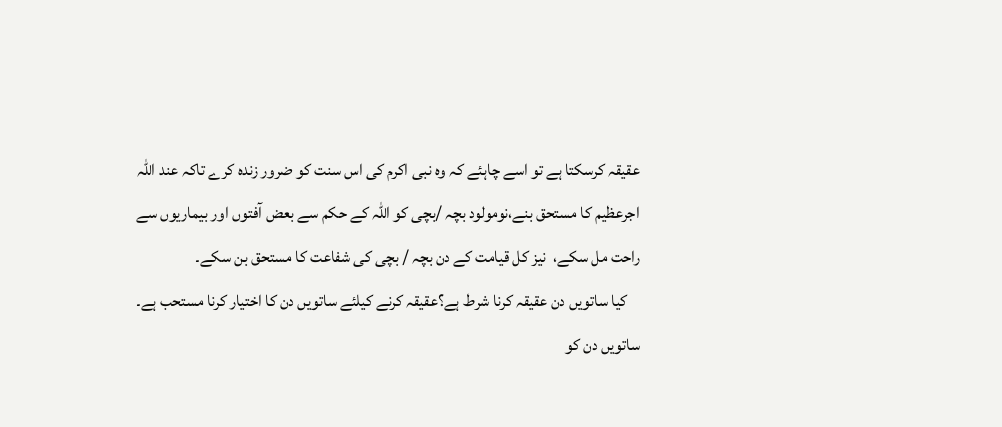عقیقہ کرسکتا ہے تو اسے چاہئے کہ وہ نبی اکرم کی اس سنت کو ضرور زندہ کرے تاکہ عند اللہ اجرعظیم کا مستحق بنے،نومولود بچہ /بچی کو اللہ کے حکم سے بعض آفتوں اور بیماریوں سے راحت مل سکے،  نیز کل قیامت کے دن بچہ / بچی کی شفاعت کا مستحق بن سکے۔
    کیا ساتویں دن عقیقہ کرنا شرط ہے؟عقیقہ کرنے کیلئے ساتویں دن کا اختیار کرنا مستحب ہے۔ ساتویں دن کو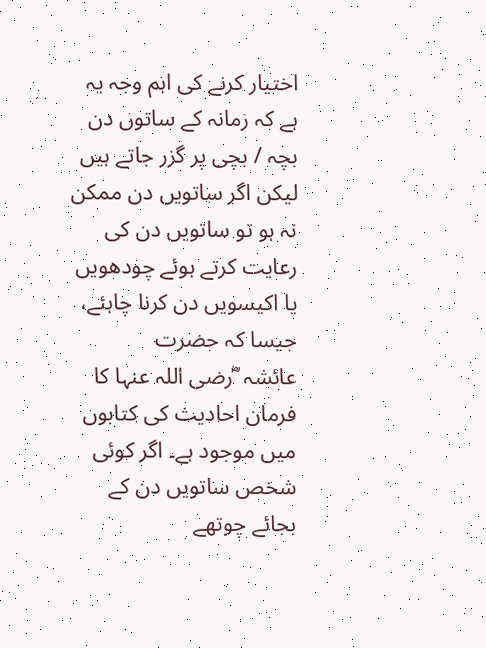اختیار کرنے کی اہم وجہ یہ ہے کہ زمانہ کے ساتوں دن بچہ / بچی پر گزر جاتے ہیں لیکن اگر ساتویں دن ممکن نہ ہو تو ساتویں دن کی رعایت کرتے ہوئے چودھویں یا اکیسویں دن کرنا چاہئے، جیسا کہ حضرت عائشہ  ؓرضی اللہ عنہا کا فرمان احادیث کی کتابوں میں موجود ہے۔ اگر کوئی شخص ساتویں دن کے بجائے چوتھے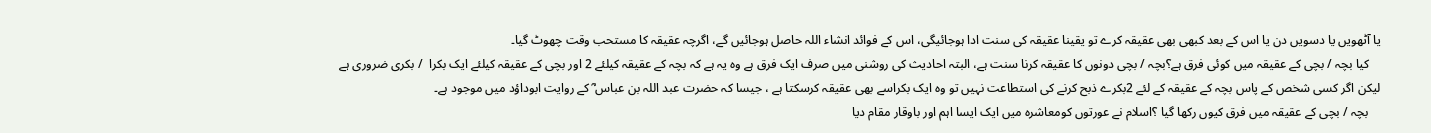یا آٹھویں یا دسویں دن یا اس کے بعد کبھی بھی عقیقہ کرے تو یقینا عقیقہ کی سنت ادا ہوجائیگی، اس کے فوائد انشاء اللہ حاصل ہوجائیں گے، اگرچہ عقیقہ کا مستحب وقت چھوٹ گیا۔
    کیا بچہ / بچی کے عقیقہ میں کوئی فرق ہے؟بچہ / بچی دونوں کا عقیقہ کرنا سنت ہے، البتہ احادیث کی روشنی میں صرف ایک فرق ہے وہ یہ ہے کہ بچہ کے عقیقہ کیلئے 2 اور بچی کے عقیقہ کیلئے ایک بکرا  / بکری ضروری ہے لیکن اگر کسی شخص کے پاس بچہ کے عقیقہ کے لئے 2بکرے ذبح کرنے کی استطاعت نہیں تو وہ ایک بکراسے بھی عقیقہ کرسکتا ہے ، جیسا کہ حضرت عبد اللہ بن عباس ؓ کے روایت ابوداؤد میں موجود ہے۔
    بچہ / بچی کے عقیقہ میں فرق کیوں رکھا گیا ؟اسلام نے عورتوں کومعاشرہ میں ایک ایسا اہم اور باوقار مقام دیا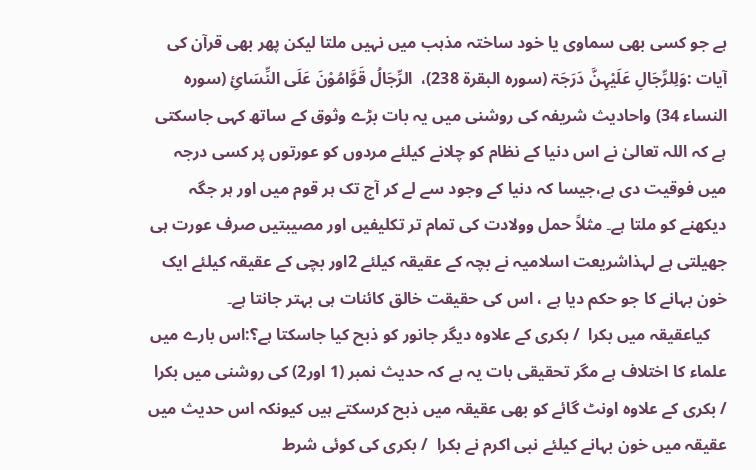ہے جو کسی بھی سماوی یا خود ساختہ مذہب میں نہیں ملتا لیکن پھر بھی قرآن کی آیات :وَلِلرِّجَالِ عَلَیْہِنَّ دَرَجَۃ (سورہ البقرۃ 238)،  الرِّجَالُ قَوَّامُوْنَ عَلَی النِّسَائِ (سورہ النساء 34) واحادیث شریفہ کی روشنی میں یہ بات بڑے وثوق کے ساتھ کہی جاسکتی ہے کہ اللہ تعالیٰ نے اس دنیا کے نظام کو چلانے کیلئے مردوں کو عورتوں پر کسی درجہ میں فوقیت دی ہے،جیسا کہ دنیا کے وجود سے لے کر آج تک ہر قوم میں اور ہر جگہ دیکھنے کو ملتا ہے۔ مثلاً حمل وولادت کی تمام تر تکلیفیں اور مصیبتیں صرف عورت ہی جھیلتی ہے لہذاشریعت اسلامیہ نے بچہ کے عقیقہ کیلئے 2اور بچی کے عقیقہ کیلئے ایک خون بہانے کا جو حکم دیا ہے ، اس کی حقیقت خالق کائنات ہی بہتر جانتا ہے۔
    کیاعقیقہ میں بکرا  / بکری کے علاوہ دیگر جانور کو ذبح کیا جاسکتا ہے؟:اس بارے میں علماء کا اختلاف ہے مگر تحقیقی بات یہ ہے کہ حدیث نمبر (1 اور2) کی روشنی میں بکرا  / بکری کے علاوہ اونٹ گائے کو بھی عقیقہ میں ذبح کرسکتے ہیں کیونکہ اس حدیث میں عقیقہ میں خون بہانے کیلئے نبی اکرم نے بکرا  / بکری کی کوئی شرط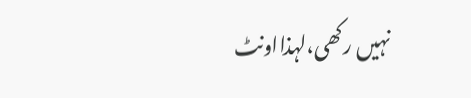نہیں رکھی،لہذااونٹ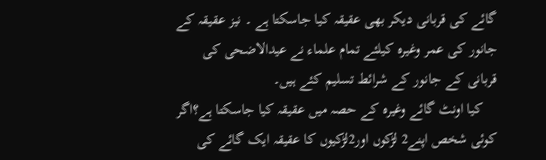گائے کی قربانی دیکر بھی عقیقہ کیا جاسکتا ہے ۔ نیز عقیقہ کے جانور کی عمر وغیرہ کیلئے تمام علماء نے عیدالاضحی کی قربانی کے جانور کے شرائط تسلیم کئے ہیں۔
    کیا اونٹ گائے وغیرہ کے حصہ میں عقیقہ کیا جاسکتا ہے؟اگر کوئی شخص اپنے2 لڑکوں اور2لڑکیوں کا عقیقہ ایک گائے کی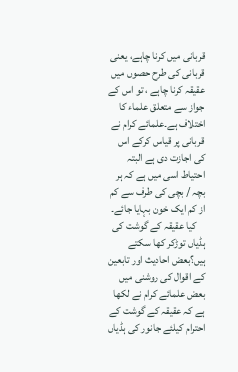قربانی میں کرنا چاہے، یعنی قربانی کی طرح حصوں میں عقیقہ کرنا چاہے ، تو اس کے جواز سے متعلق علماء کا اختلاف ہے۔علمائے کرام نے قربانی پر قیاس کرکے اس کی اجازت دی ہے البتہ احتیاط اسی میں ہے کہ ہر بچہ / بچی کی طرف سے کم از کم ایک خون بہایا جائے۔
    کیا عقیقہ کے گوشت کی ہڈیاں توڑکر کھا سکتے ہیں؟بعض احادیث اور تابعین کے اقوال کی روشنی میں بعض علمائے کرام نے لکھا ہے کہ عقیقہ کے گوشت کے احترام کیلئے جانور کی ہڈیاں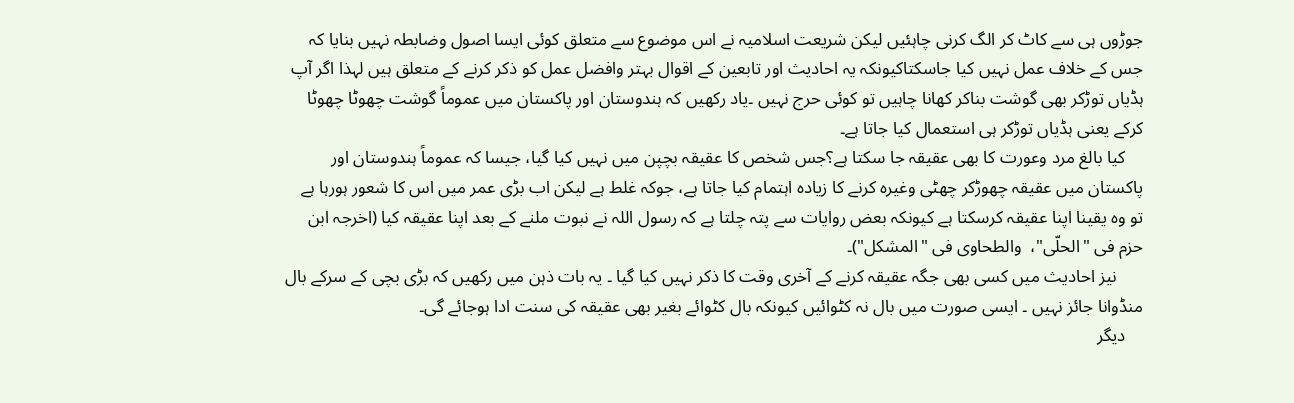جوڑوں ہی سے کاٹ کر الگ کرنی چاہئیں لیکن شریعت اسلامیہ نے اس موضوع سے متعلق کوئی ایسا اصول وضابطہ نہیں بنایا کہ جس کے خلاف عمل نہیں کیا جاسکتاکیونکہ یہ احادیث اور تابعین کے اقوال بہتر وافضل عمل کو ذکر کرنے کے متعلق ہیں لہذا اگر آپ ہڈیاں توڑکر بھی گوشت بناکر کھانا چاہیں تو کوئی حرج نہیں ۔یاد رکھیں کہ ہندوستان اور پاکستان میں عموماً گوشت چھوٹا چھوٹا کرکے یعنی ہڈیاں توڑکر ہی استعمال کیا جاتا ہے۔
    کیا بالغ مرد وعورت کا بھی عقیقہ جا سکتا ہے؟جس شخص کا عقیقہ بچپن میں نہیں کیا گیا، جیسا کہ عموماً ہندوستان اور پاکستان میں عقیقہ چھوڑکر چھٹی وغیرہ کرنے کا زیادہ اہتمام کیا جاتا ہے، جوکہ غلط ہے لیکن اب بڑی عمر میں اس کا شعور ہورہا ہے تو وہ یقینا اپنا عقیقہ کرسکتا ہے کیونکہ بعض روایات سے پتہ چلتا ہے کہ رسول اللہ نے نبوت ملنے کے بعد اپنا عقیقہ کیا (اخرجہ ابن حزم فی "الحلّی"،  والطحاوی فی "المشکل")۔
      نیز احادیث میں کسی بھی جگہ عقیقہ کرنے کے آخری وقت کا ذکر نہیں کیا گیا ۔ یہ بات ذہن میں رکھیں کہ بڑی بچی کے سرکے بال منڈوانا جائز نہیں ۔ ایسی صورت میں بال نہ کٹوائیں کیونکہ بال کٹوائے بغیر بھی عقیقہ کی سنت ادا ہوجائے گی۔
    دیگر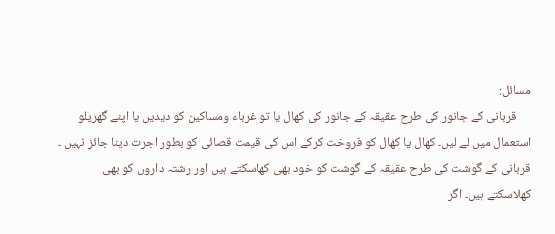مسائل:
     قربانی کے جانور کی طرح عقیقہ کے جانور کی کھال یا تو غرباء ومساکین کو دیدیں یا اپنے گھریلو استعمال میں لے لیں۔ کھال یا کھال کو فروخت کرکے اس کی قیمت قصائی کو بطور اجرت دینا جائز نہیں ۔ قربانی کے گوشت کی طرح عقیقہ کے گوشت کو خود بھی کھاسکتے ہیں اور رشتہ داروں کو بھی کھلاسکتے ہیں۔ اگر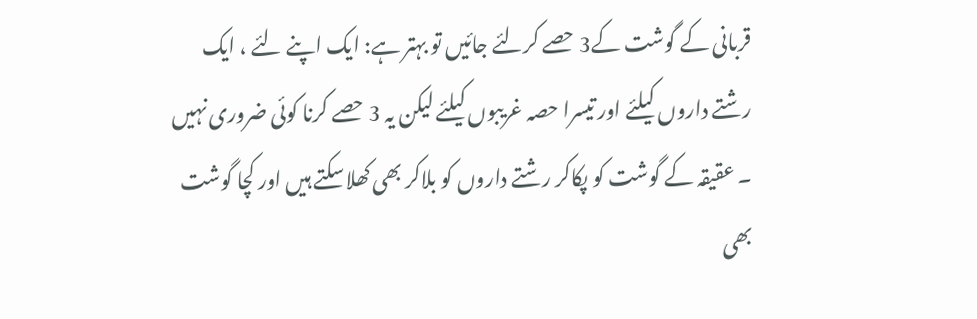قربانی کے گوشت کے3 حصے کرلئے جائیں تو بہتر ہے: ایک اپنے لئے ، ایک رشتے داروں کیلئے اور تیسرا حصہ غریبوں کیلئے لیکن یہ 3 حصے کرنا کوئی ضروری نہیں ۔ عقیقہ کے گوشت کو پکاکر رشتے داروں کو بلاکر بھی کھلاسکتے ہیں اور کچا گوشت بھی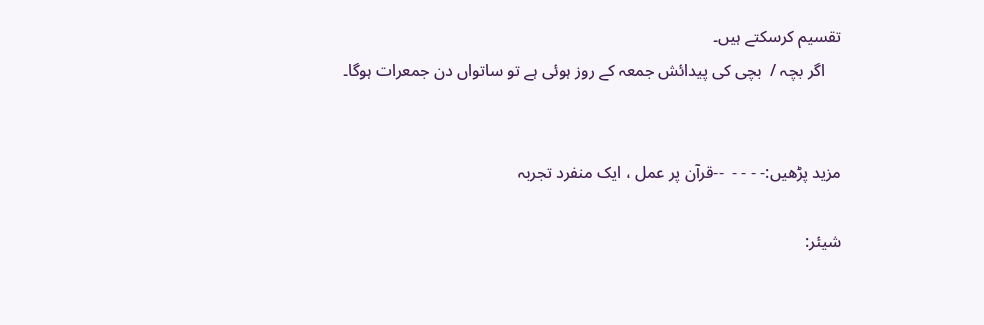تقسیم کرسکتے ہیں۔
    اگر بچہ /  بچی کی پیدائش جمعہ کے روز ہوئی ہے تو ساتواں دن جمعرات ہوگا۔


مزید پڑھیں:- - - -  --قرآن پر عمل ، ایک منفرد تجربہ

شیئر: